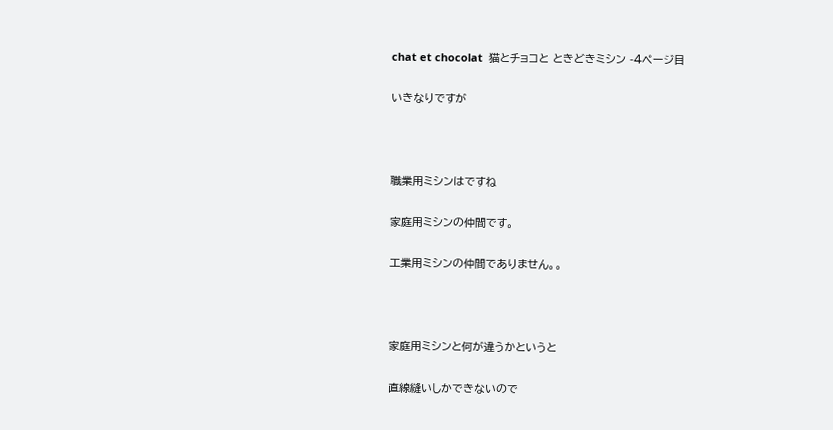chat et chocolat  猫とチョコと ときどきミシン -4ページ目

いきなりですが



職業用ミシンはですね

家庭用ミシンの仲間です。

工業用ミシンの仲間でありません。。



家庭用ミシンと何が違うかというと

直線縫いしかできないので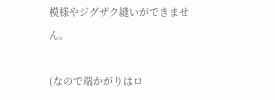模様やジグザク縫いができません。

(なので端かがりはロ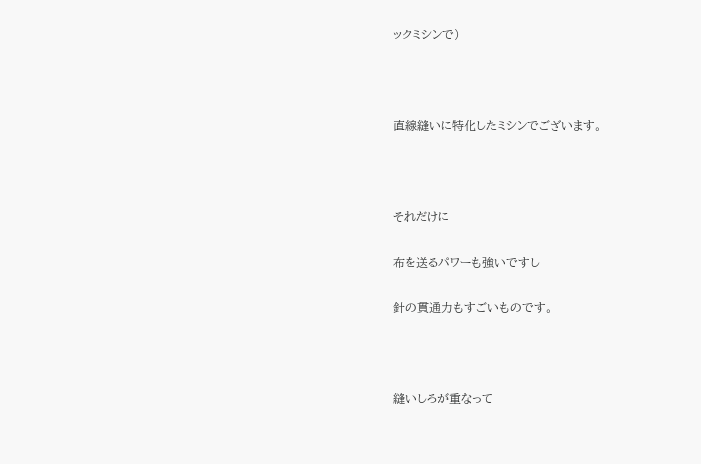ックミシンで)



直線縫いに特化したミシンでございます。



それだけに

布を送るパワーも強いですし

針の貫通力もすごいものです。



縫いしろが重なって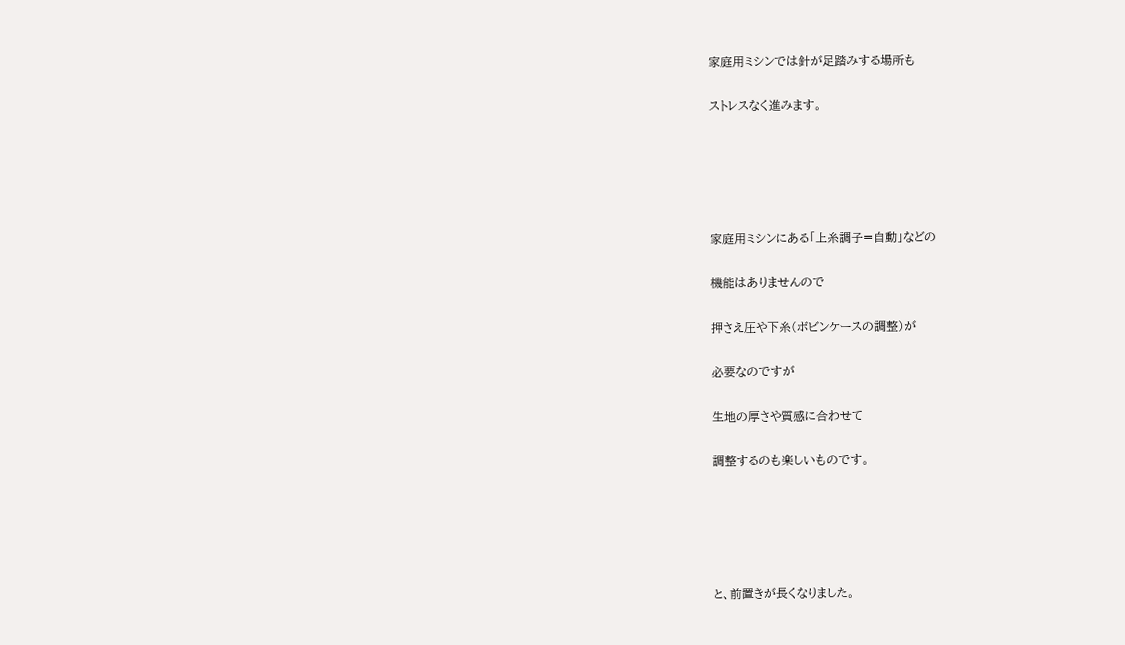家庭用ミシンでは針が足踏みする場所も

ストレスなく進みます。





家庭用ミシンにある「上糸調子=自動」などの

機能はありませんので

押さえ圧や下糸(ボビンケースの調整)が

必要なのですが

生地の厚さや質感に合わせて

調整するのも楽しいものです。





と、前置きが長くなりました。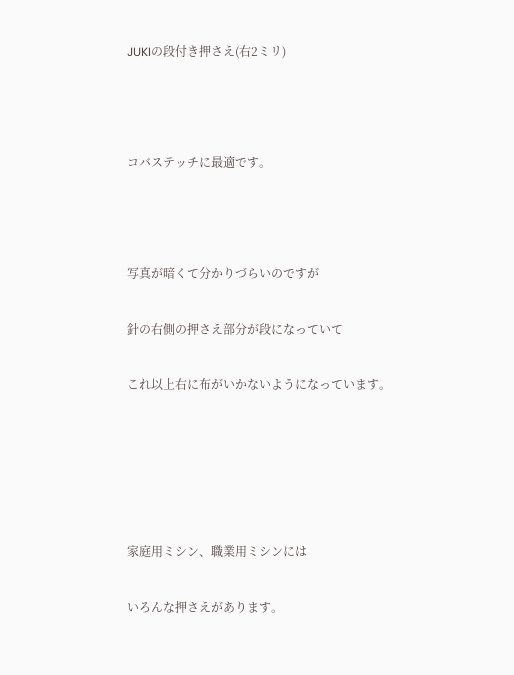JUKIの段付き押さえ(右2ミリ)



コバステッチに最適です。



写真が暗くて分かりづらいのですが

針の右側の押さえ部分が段になっていて

これ以上右に布がいかないようになっています。





家庭用ミシン、職業用ミシンには

いろんな押さえがあります。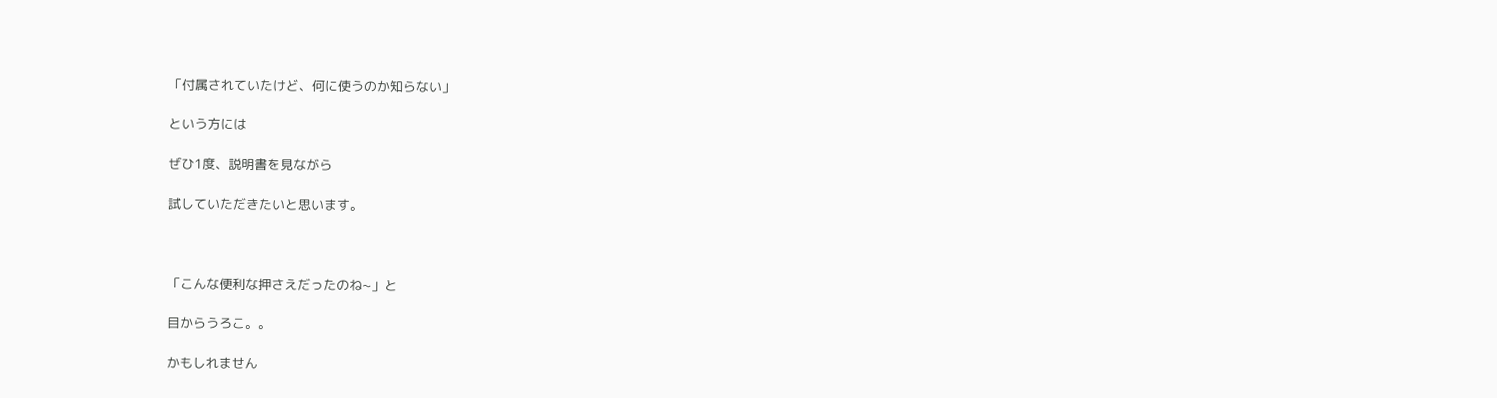「付属されていたけど、何に使うのか知らない」

という方には

ぜひ1度、説明書を見ながら

試していただきたいと思います。



「こんな便利な押さえだったのね~」と

目からうろこ。。

かもしれません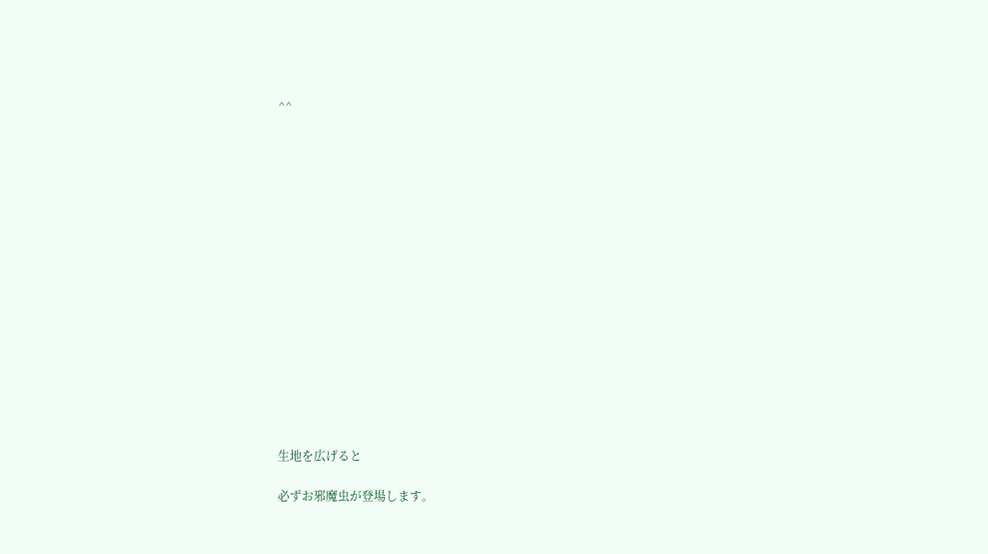^^

















生地を広げると

必ずお邪魔虫が登場します。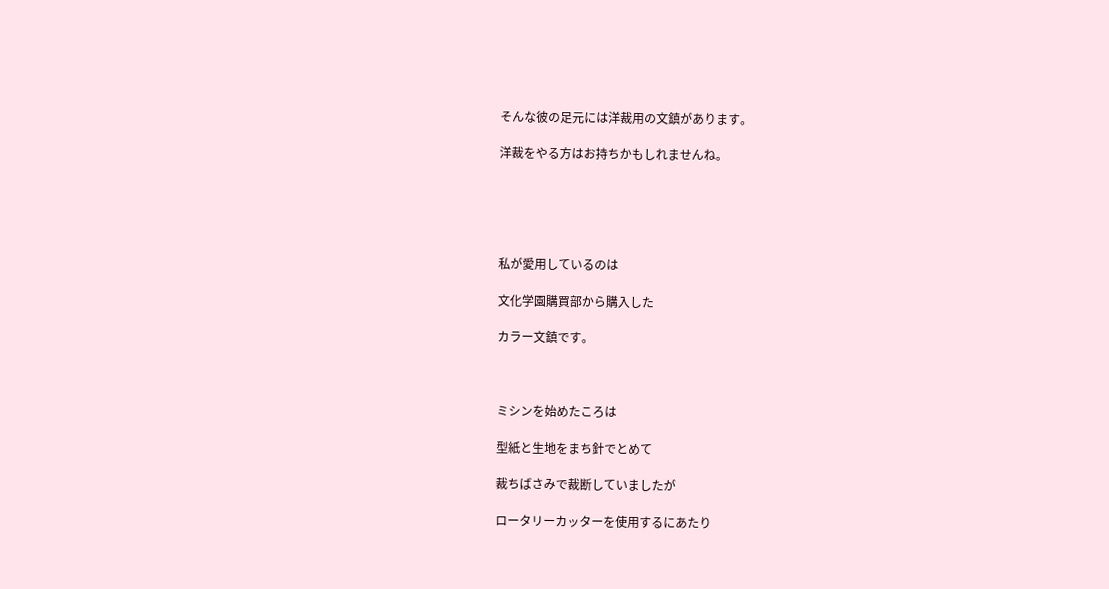そんな彼の足元には洋裁用の文鎮があります。

洋裁をやる方はお持ちかもしれませんね。





私が愛用しているのは

文化学園購買部から購入した

カラー文鎮です。



ミシンを始めたころは

型紙と生地をまち針でとめて

裁ちばさみで裁断していましたが

ロータリーカッターを使用するにあたり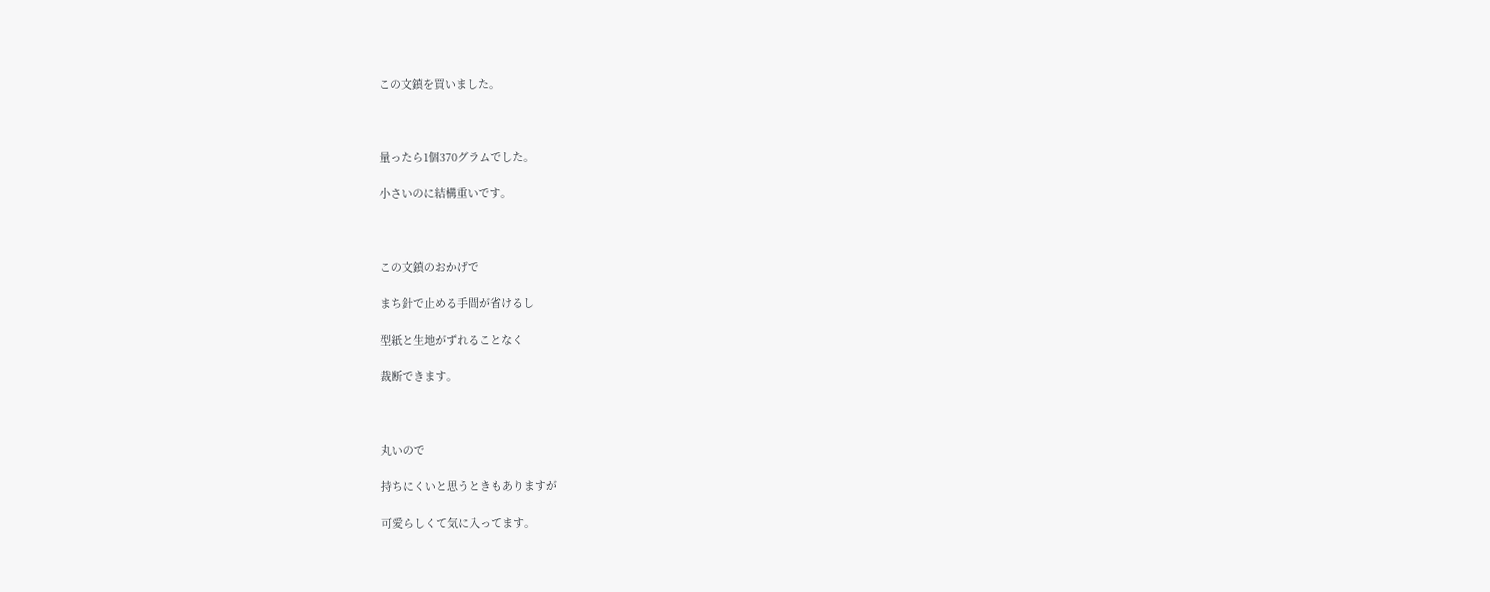この文鎮を買いました。



量ったら1個370グラムでした。

小さいのに結構重いです。



この文鎮のおかげで

まち針で止める手間が省けるし

型紙と生地がずれることなく

裁断できます。



丸いので

持ちにくいと思うときもありますが

可愛らしくて気に入ってます。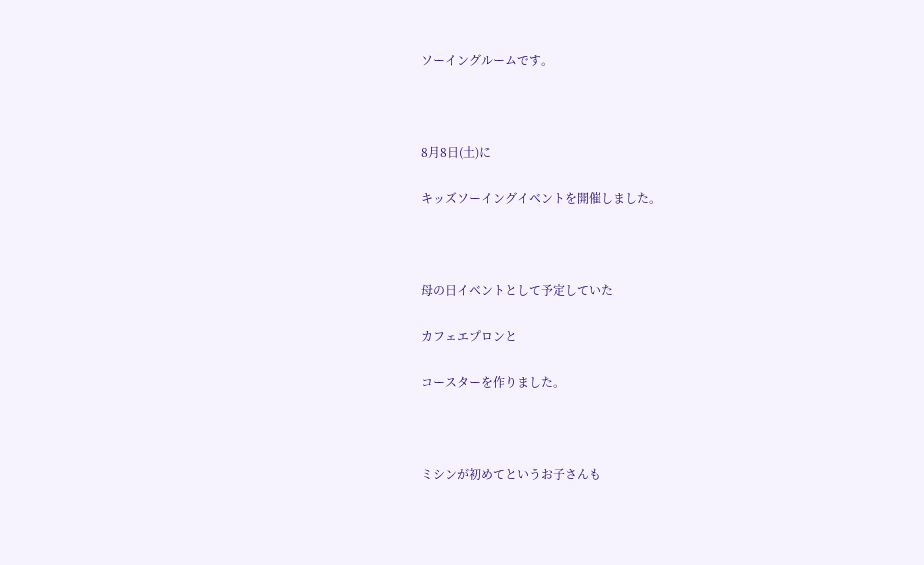ソーイングルームです。



8月8日(土)に

キッズソーイングイベントを開催しました。



母の日イベントとして予定していた

カフェエプロンと

コースターを作りました。



ミシンが初めてというお子さんも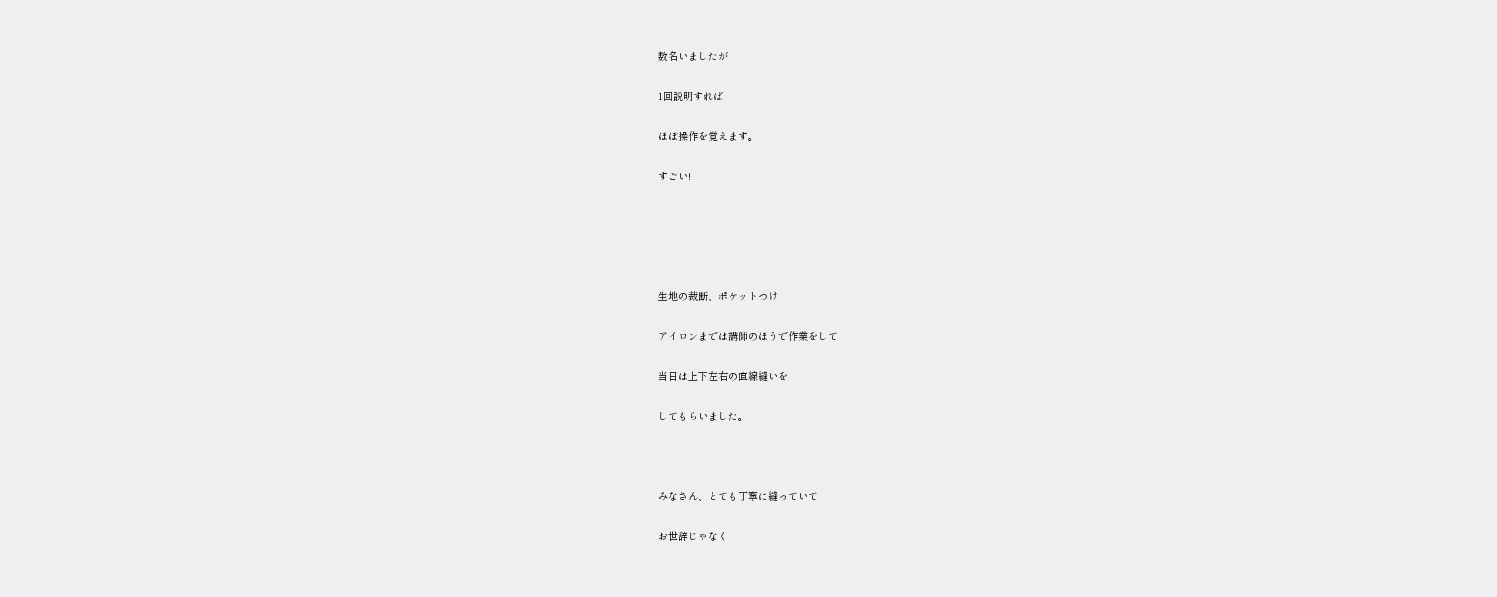数名いましたが

1回説明すれば

ほぼ操作を覚えます。

すごい!





生地の裁断、ポケットつけ

アイロンまでは講師のほうで作業をして

当日は上下左右の直線縫いを

してもらいました。



みなさん、とても丁寧に縫っていて

お世辞じゃなく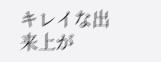キレイな出来上が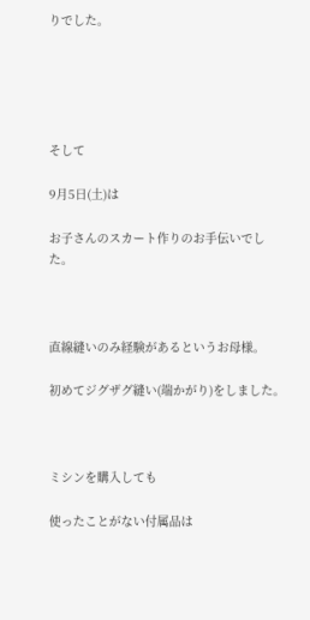りでした。





そして

9月5日(土)は

お子さんのスカート作りのお手伝いでした。



直線縫いのみ経験があるというお母様。

初めてジグザグ縫い(端かがり)をしました。



ミシンを購入しても

使ったことがない付属品は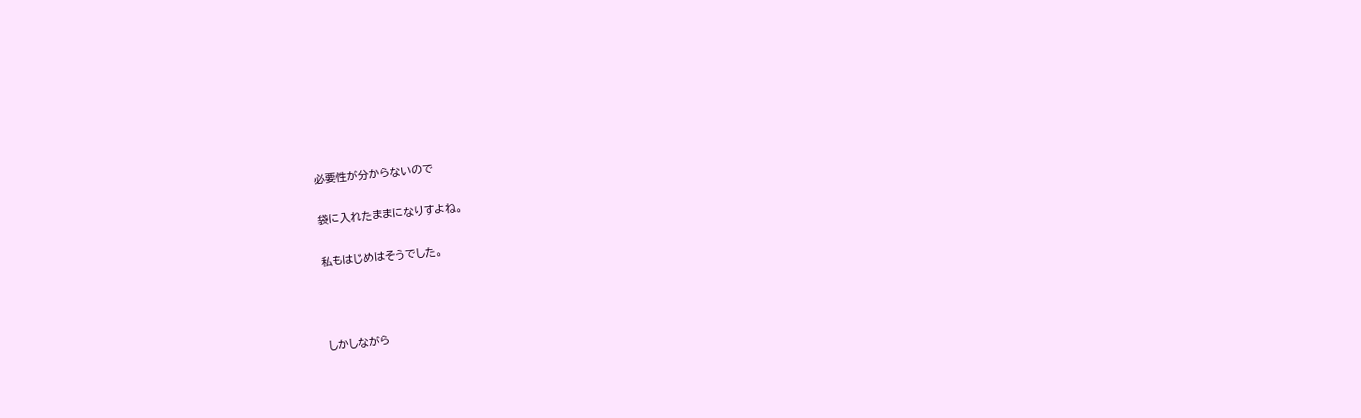必要性が分からないので

袋に入れたままになりすよね。

私もはじめはそうでした。



しかしながら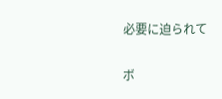必要に迫られて

ボ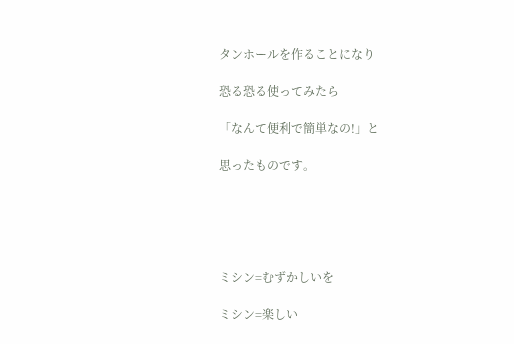タンホールを作ることになり

恐る恐る使ってみたら

「なんて便利で簡単なの!」と

思ったものです。





ミシン=むずかしいを

ミシン=楽しい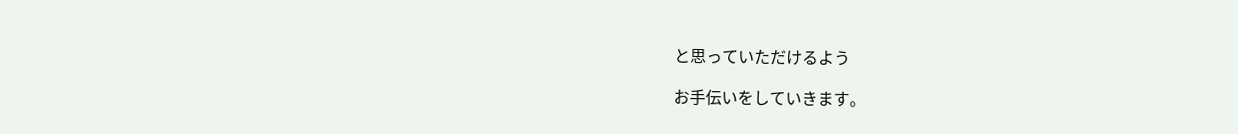と思っていただけるよう

お手伝いをしていきます。